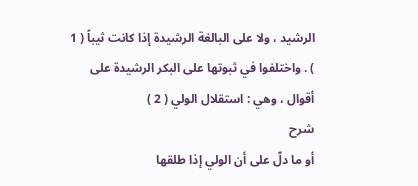الرشيد ، ولا على البالغة الرشيدة إذا كانت ثيباً ( 1 ) . واختلفوا في ثبوتها على البكر الرشيدة على أقوال ، وهي : استقلال الولي ( 2 )
شرح
أو ما دلّ على أن الولي إذا طلقها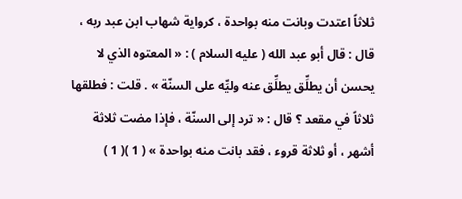ثلاثاً اعتدت وبانت منه بواحدة ، كرواية شهاب ابن عبد ربه ، قال : قال أبو عبد الله ( عليه السلام ) : « المعتوه الذي لا يحسن أن يطلِّق يطلِّق عنه وليِّه على السنّة » . قلت : فطلقها ثلاثاً في مقعد ؟ قال : « ترد إلى السنّة ، فإذا مضت ثلاثة أشهر ، أو ثلاثة قروء ، فقد بانت منه بواحدة » ( 1 )( 1 )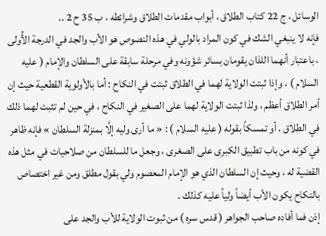الوسائل ، ج 22 كتاب الطلاق ، أبواب مقدمات الطلاق وشرائطه ، ب 35 ح 2 ..
فإنه لا ينبغي الشك في كون المراد بالولي في هذه النصوص هو الأب والجد في الدرجة الأُولى ، باعتبار أنهما اللذان يقومان بسائر شؤونه وفي مرحلة سابقة على السلطان والإمام ( عليه السلام ) ، وإذا ثبتت الولاية لهما في الطلاق ثبتت في النكاح : أما بالأولوية القطعية حيث إن أمر الطلاق أعظم ، ولذا ثبتت الولاية لهما على الصغير في النكاح ، في حين لم تثبت لهما ذلك في الطلاق . أو تمسكاً بقوله ( عليه السلام ) : « ما أرى وليه إلَّا بمنزلة السلطان » فإنه ظاهر في كونه من باب تطبيق الكبرى على الصغرى ، وجعل ما للسلطان من صلاحيات في مثل هذه القضية له ، وحيث إن السلطان الذي هو الإمام المعصوم ولي بقول مطلق ومن غير اختصاص بالنكاح يكون الأب أيضاً ولياً عليه كذلك .
إذن فما أفاده صاحب الجواهر ( قدس سره ) من ثبوت الولاية للأب والجد على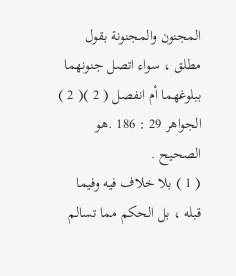المجنون والمجنونة بقول مطلق ، سواء اتصل جنونهما ببلوغهما أم انفصل ( 2 )( 2 ) الجواهر 29 : 186 .هو الصحيح .
( 1 ) بلا خلاف فيه وفيما قبله ، بل الحكم مما تسالم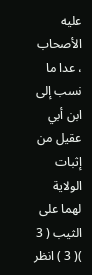عليه الأصحاب ، عدا ما نسب إلى ابن أبي عقيل من إثبات الولاية لهما على الثيب ( 3 )( 3 ) انظر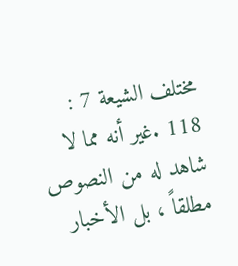مختلف الشيعة 7 : 118 .غير أنه مما لا شاهد له من النصوص مطلقاً ، بل الأخبار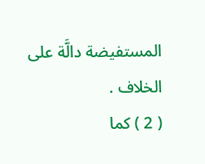المستفيضة دالَّة على الخلاف .
( 2 ) كما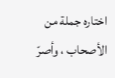اختاره جملة من الأصحاب ، وأصرّ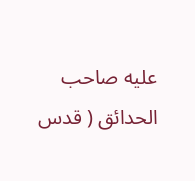عليه صاحب الحدائق ( قدس